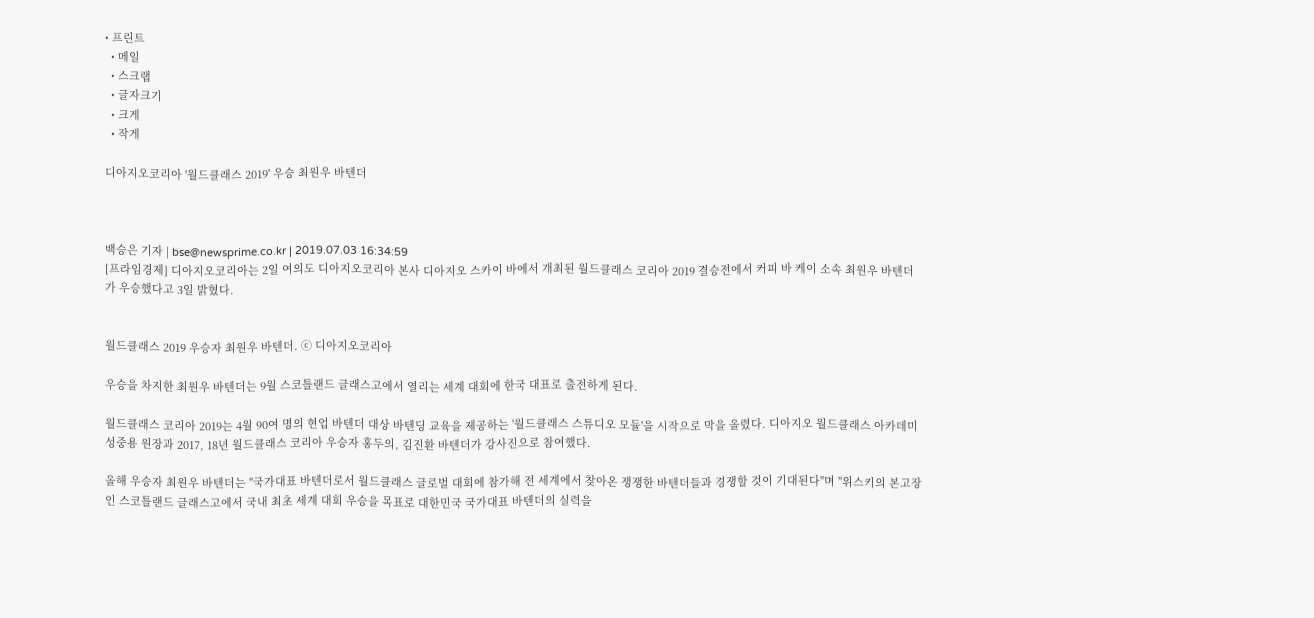• 프린트
  • 메일
  • 스크랩
  • 글자크기
  • 크게
  • 작게

디아지오코리아 '월드클래스 2019' 우승 최원우 바텐더



백승은 기자 | bse@newsprime.co.kr | 2019.07.03 16:34:59
[프라임경제] 디아지오코리아는 2일 여의도 디아지오코리아 본사 디아지오 스카이 바에서 개최된 월드클래스 코리아 2019 결승전에서 커피 바 케이 소속 최원우 바텐더가 우승했다고 3일 밝혔다.


월드클래스 2019 우승자 최원우 바텐더. ⓒ 디아지오코리아

우승을 차지한 최원우 바텐더는 9월 스코틀랜드 글래스고에서 열리는 세계 대회에 한국 대표로 출전하게 된다.

월드클래스 코리아 2019는 4월 90여 명의 현업 바텐더 대상 바텐딩 교육을 제공하는 '월드클래스 스튜디오 모듈'을 시작으로 막을 올렸다. 디아지오 월드클래스 아카데미 성중용 원장과 2017, 18년 월드클래스 코리아 우승자 홍두의, 김진환 바텐더가 강사진으로 참여했다.

올해 우승자 최원우 바텐더는 "국가대표 바텐더로서 월드클래스 글로벌 대회에 참가해 전 세계에서 찾아온 쟁쟁한 바텐더들과 경쟁할 것이 기대된다"며 "위스키의 본고장인 스코틀랜드 글래스고에서 국내 최초 세계 대회 우승을 목표로 대한민국 국가대표 바텐더의 실력을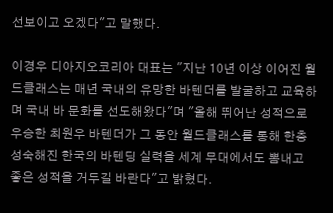선보이고 오겠다"고 말했다.

이경우 디아지오코리아 대표는 "지난 10년 이상 이어진 월드클래스는 매년 국내의 유망한 바텐더를 발굴하고 교육하며 국내 바 문화를 선도해왔다"며 "올해 뛰어난 성적으로 우승한 최원우 바텐더가 그 동안 월드클래스를 통해 한층 성숙해진 한국의 바텐딩 실력을 세계 무대에서도 뽐내고 좋은 성적을 거두길 바란다"고 밝혔다.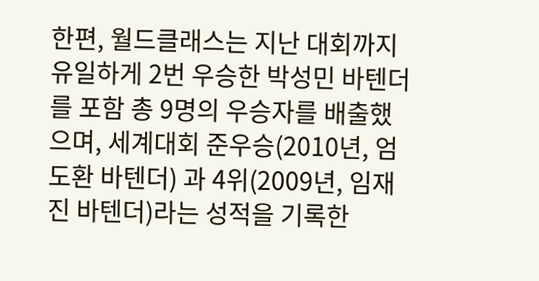한편, 월드클래스는 지난 대회까지 유일하게 2번 우승한 박성민 바텐더를 포함 총 9명의 우승자를 배출했으며, 세계대회 준우승(2010년, 엄도환 바텐더) 과 4위(2009년, 임재진 바텐더)라는 성적을 기록한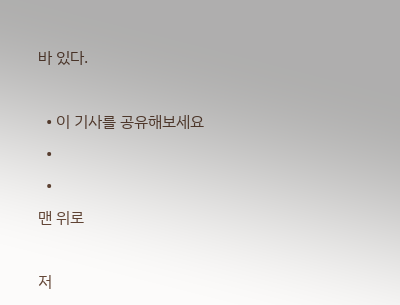바 있다.

  • 이 기사를 공유해보세요
  •
  •
맨 위로

저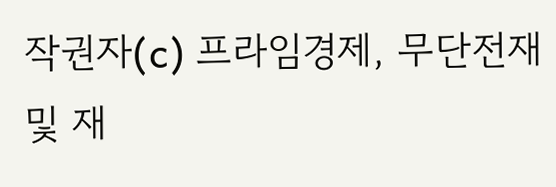작권자(c) 프라임경제, 무단전재 및 재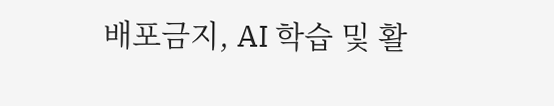배포금지, AI 학습 및 활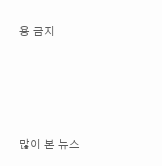용 금지






많이 본 뉴스